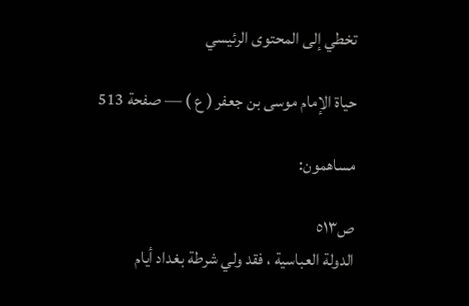تخطي إلى المحتوى الرئيسي

حياة الإمام موسى بن جعفر ( ع ) — صفحة 513

مساهمون:

ص٥١٣
الدولة العباسية ، فقد ولي شرطة بغداد أيام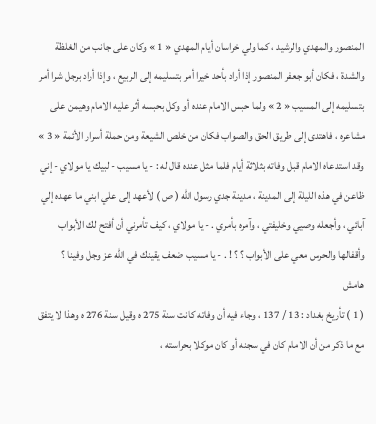المنصور والمهدي والرشيد ، كما ولي خراسان أيام المهدي « 1 » وكان على جانب من الغلظة والشدة ، فكان أبو جعفر المنصور إذا أراد بأحد خيرا أمر بتسليمه إلى الربيع ، وإذا أراد برجل شرا أمر بتسليمه إلى المسيب « 2 » ولما حبس الامام عنده أو وكل بحبسه أثر عليه الامام وهيمن على مشاعره ، فاهتدى إلى طريق الحق والصواب فكان من خلص الشيعة ومن حملة أسرار الأئمة « 3 » وقد استدعاه الامام قبل وفاته بثلاثة أيام فلما مثل عنده قال له : - يا مسيب - لبيك يا مولاي - إني ظاعن في هذه الليلة إلى المدينة ، مدينة جدي رسول اللّه ( ص ) لأعهد إلى علي ابني ما عهده إلي آبائي ، وأجعله وصيي وخليفتي ، وآمره بأمري . - يا مولاي ، كيف تأمرني أن أفتح لك الأبواب وأقفالها والحرس معي على الأبواب ؟ ؟ ! . - يا مسيب ضعف يقينك في اللّه عز وجل وفينا ؟
هامش
( 1 ) تأريخ بغداد : 13 / 137 ، وجاء فيه أن وفاته كانت سنة 275 ه وقيل سنة 276 ه وهذا لا يتفق مع ما ذكر من أن الامام كان في سجنه أو كان موكلا بحراسته ،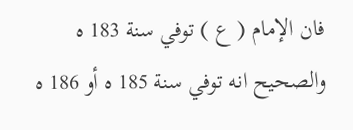فان الإمام ( ع ) توفي سنة 183 ه والصحيح انه توفي سنة 185 ه أو 186 ه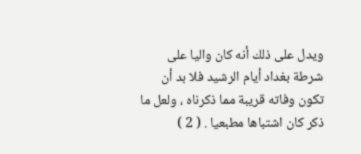ويدل على ذلك أنه كان واليا على شرطة بغداد أيام الرشيد فلا بد أن تكون وفاته قريبة مما ذكرناه ، ولعل ما ذكر كان اشتباها مطبعيا . ( 2 )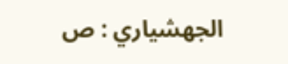الجهشياري : ص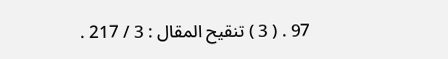97 . ( 3 ) تنقيح المقال : 3 / 217 .